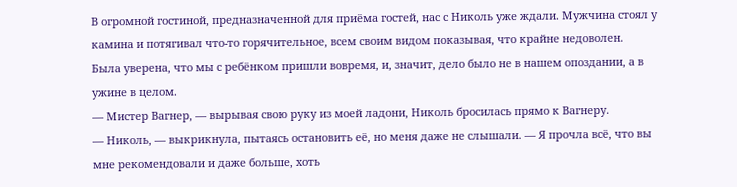В огромной гостиной, предназначенной для приёма гостей, нас с Николь уже ждали. Мужчина стоял у камина и потягивал что-то горячительное, всем своим видом показывая, что крайне недоволен.
Была уверена, что мы с ребёнком пришли вовремя, и, значит, дело было не в нашем опоздании, а в ужине в целом.
— Мистер Вагнер, — вырывая свою руку из моей ладони, Николь бросилась прямо к Вагнеру.
— Николь, — выкрикнула, пытаясь остановить её, но меня даже не слышали. — Я прочла всё, что вы мне рекомендовали и даже больше, хоть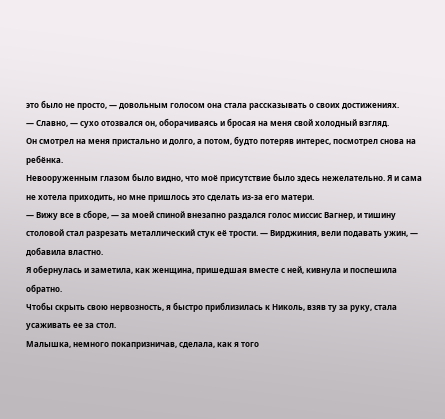это было не просто, — довольным голосом она стала рассказывать о своих достижениях.
— Славно, — сухо отозвался он, оборачиваясь и бросая на меня свой холодный взгляд.
Он смотрел на меня пристально и долго, а потом, будто потеряв интерес, посмотрел снова на ребёнка.
Невооруженным глазом было видно, что моё присутствие было здесь нежелательно. Я и сама не хотела приходить, но мне пришлось это сделать из-за его матери.
— Вижу все в сборе, — за моей спиной внезапно раздался голос миссис Вагнер, и тишину столовой стал разрезать металлический стук её трости. — Вирджиния, вели подавать ужин, — добавила властно.
Я обернулась и заметила, как женщина, пришедшая вместе с ней, кивнула и поспешила обратно.
Чтобы скрыть свою нервозность, я быстро приблизилась к Николь, взяв ту за руку, стала усаживать ее за стол.
Малышка, немного покапризничав, сделала, как я того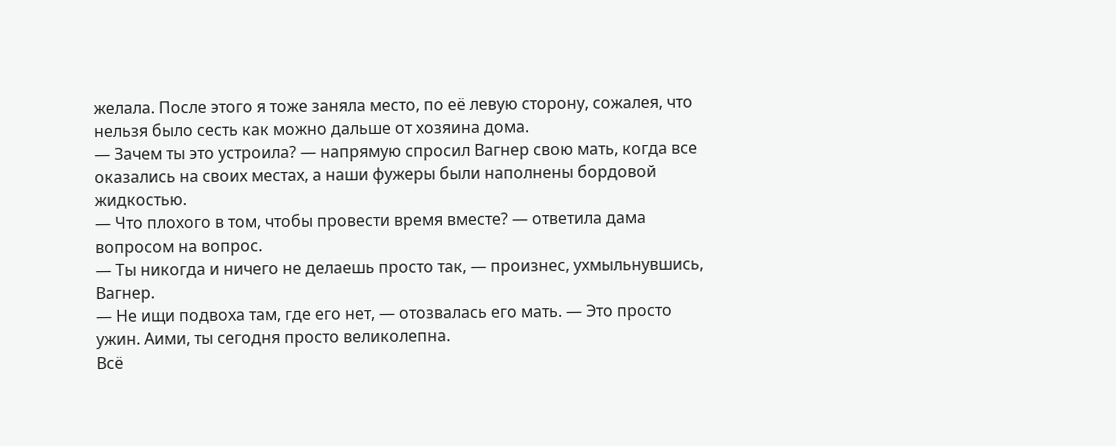желала. После этого я тоже заняла место, по её левую сторону, сожалея, что нельзя было сесть как можно дальше от хозяина дома.
— Зачем ты это устроила? — напрямую спросил Вагнер свою мать, когда все оказались на своих местах, а наши фужеры были наполнены бордовой жидкостью.
— Что плохого в том, чтобы провести время вместе? — ответила дама вопросом на вопрос.
— Ты никогда и ничего не делаешь просто так, — произнес, ухмыльнувшись, Вагнер.
— Не ищи подвоха там, где его нет, — отозвалась его мать. — Это просто ужин. Аими, ты сегодня просто великолепна.
Всё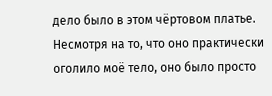дело было в этом чёртовом платье. Несмотря на то, что оно практически оголило моё тело, оно было просто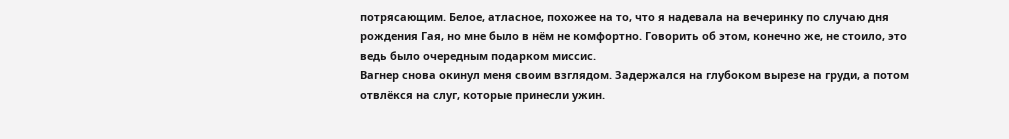потрясающим. Белое, атласное, похожее на то, что я надевала на вечеринку по случаю дня рождения Гая, но мне было в нём не комфортно. Говорить об этом, конечно же, не стоило, это ведь было очередным подарком миссис.
Вагнер снова окинул меня своим взглядом. Задержался на глубоком вырезе на груди, а потом отвлёкся на слуг, которые принесли ужин.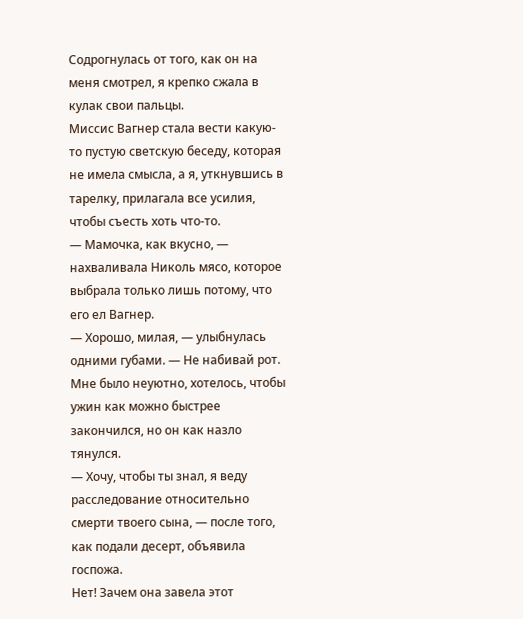Содрогнулась от того, как он на меня смотрел, я крепко сжала в кулак свои пальцы.
Миссис Вагнер стала вести какую-то пустую светскую беседу, которая не имела смысла, а я, уткнувшись в тарелку, прилагала все усилия, чтобы съесть хоть что-то.
— Мамочка, как вкусно, — нахваливала Николь мясо, которое выбрала только лишь потому, что его ел Вагнер.
— Хорошо, милая, — улыбнулась одними губами. — Не набивай рот.
Мне было неуютно, хотелось, чтобы ужин как можно быстрее закончился, но он как назло тянулся.
— Хочу, чтобы ты знал, я веду расследование относительно смерти твоего сына, — после того, как подали десерт, объявила госпожа.
Нет! Зачем она завела этот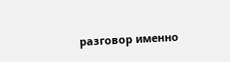разговор именно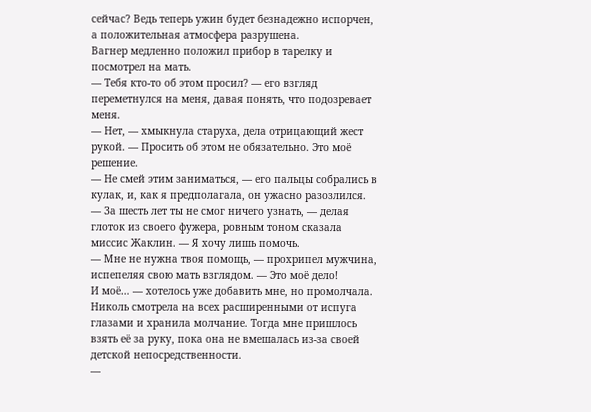сейчас? Ведь теперь ужин будет безнадежно испорчен, а положительная атмосфера разрушена.
Вагнер медленно положил прибор в тарелку и посмотрел на мать.
— Тебя кто-то об этом просил? — его взгляд переметнулся на меня, давая понять, что подозревает меня.
— Нет, — хмыкнула старуха, дела отрицающий жест рукой. — Просить об этом не обязательно. Это моё решение.
— Не смей этим заниматься, — его пальцы собрались в кулак, и, как я предполагала, он ужасно разозлился.
— За шесть лет ты не смог ничего узнать, — делая глоток из своего фужера, ровным тоном сказала миссис Жаклин. — Я хочу лишь помочь.
— Мне не нужна твоя помощь, — прохрипел мужчина, испепеляя свою мать взглядом. — Это моё дело!
И моё… — хотелось уже добавить мне, но промолчала.
Николь смотрела на всех расширенными от испуга глазами и хранила молчание. Тогда мне пришлось взять её за руку, пока она не вмешалась из-за своей детской непосредственности.
—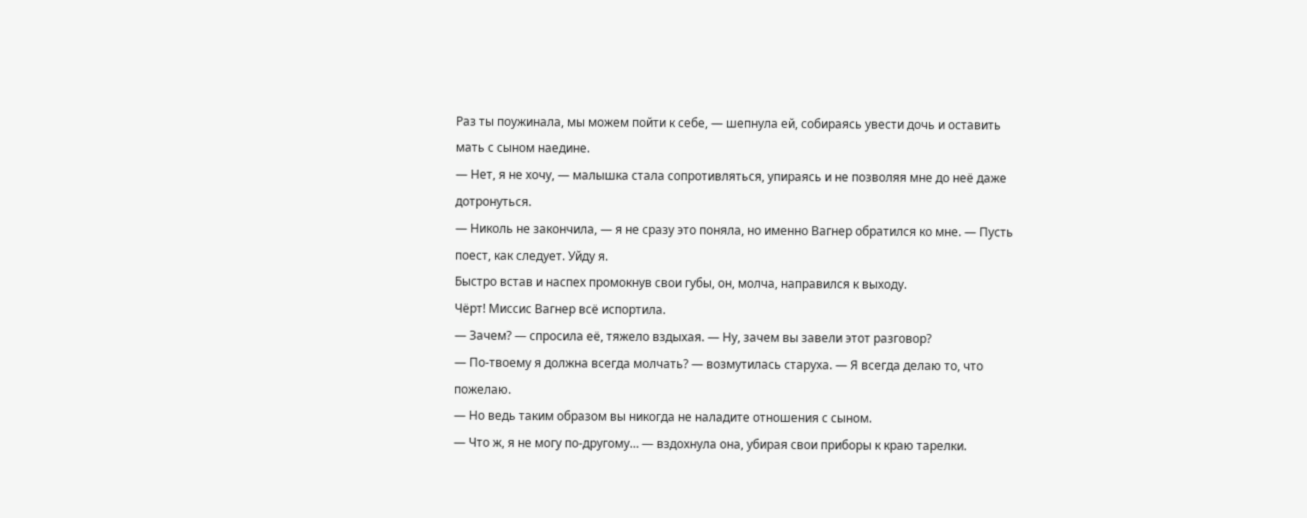Раз ты поужинала, мы можем пойти к себе, — шепнула ей, собираясь увести дочь и оставить мать с сыном наедине.
— Нет, я не хочу, — малышка стала сопротивляться, упираясь и не позволяя мне до неё даже дотронуться.
— Николь не закончила, — я не сразу это поняла, но именно Вагнер обратился ко мне. — Пусть поест, как следует. Уйду я.
Быстро встав и наспех промокнув свои губы, он, молча, направился к выходу.
Чёрт! Миссис Вагнер всё испортила.
— Зачем? — спросила её, тяжело вздыхая. — Ну, зачем вы завели этот разговор?
— По-твоему я должна всегда молчать? — возмутилась старуха. — Я всегда делаю то, что пожелаю.
— Но ведь таким образом вы никогда не наладите отношения с сыном.
— Что ж, я не могу по-другому… — вздохнула она, убирая свои приборы к краю тарелки.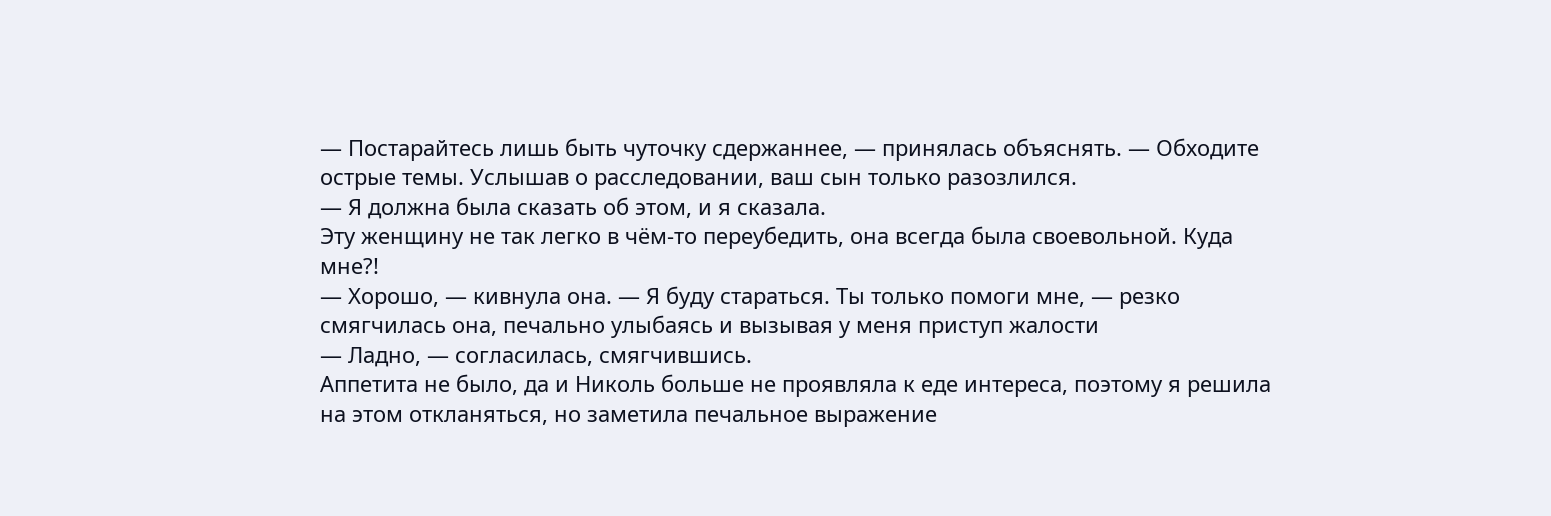— Постарайтесь лишь быть чуточку сдержаннее, — принялась объяснять. — Обходите острые темы. Услышав о расследовании, ваш сын только разозлился.
— Я должна была сказать об этом, и я сказала.
Эту женщину не так легко в чём-то переубедить, она всегда была своевольной. Куда мне?!
— Хорошо, — кивнула она. — Я буду стараться. Ты только помоги мне, — резко смягчилась она, печально улыбаясь и вызывая у меня приступ жалости
— Ладно, — согласилась, смягчившись.
Аппетита не было, да и Николь больше не проявляла к еде интереса, поэтому я решила на этом откланяться, но заметила печальное выражение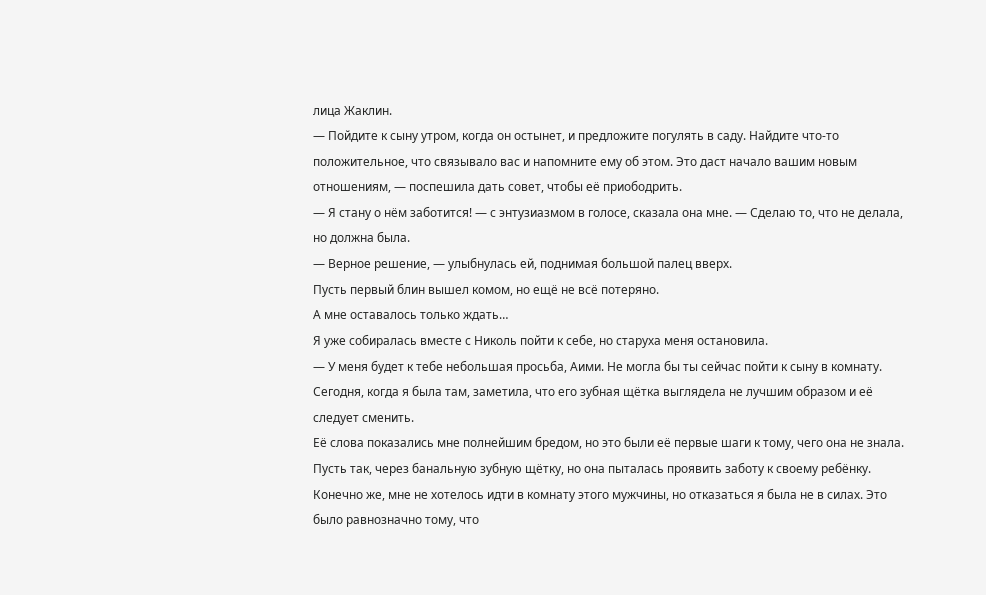лица Жаклин.
— Пойдите к сыну утром, когда он остынет, и предложите погулять в саду. Найдите что-то положительное, что связывало вас и напомните ему об этом. Это даст начало вашим новым отношениям, — поспешила дать совет, чтобы её приободрить.
— Я стану о нём заботится! — с энтузиазмом в голосе, сказала она мне. — Сделаю то, что не делала, но должна была.
— Верное решение, — улыбнулась ей, поднимая большой палец вверх.
Пусть первый блин вышел комом, но ещё не всё потеряно.
А мне оставалось только ждать…
Я уже собиралась вместе с Николь пойти к себе, но старуха меня остановила.
— У меня будет к тебе небольшая просьба, Аими. Не могла бы ты сейчас пойти к сыну в комнату. Сегодня, когда я была там, заметила, что его зубная щётка выглядела не лучшим образом и её следует сменить.
Её слова показались мне полнейшим бредом, но это были её первые шаги к тому, чего она не знала. Пусть так, через банальную зубную щётку, но она пыталась проявить заботу к своему ребёнку.
Конечно же, мне не хотелось идти в комнату этого мужчины, но отказаться я была не в силах. Это было равнозначно тому, что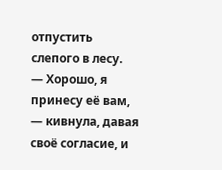отпустить слепого в лесу.
— Хорошо, я принесу её вам, — кивнула, давая своё согласие, и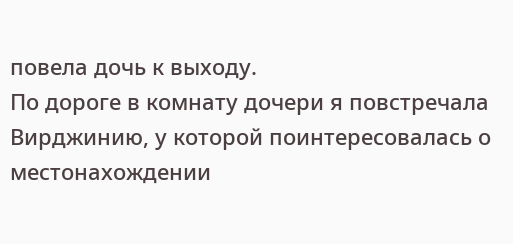повела дочь к выходу.
По дороге в комнату дочери я повстречала Вирджинию, у которой поинтересовалась о местонахождении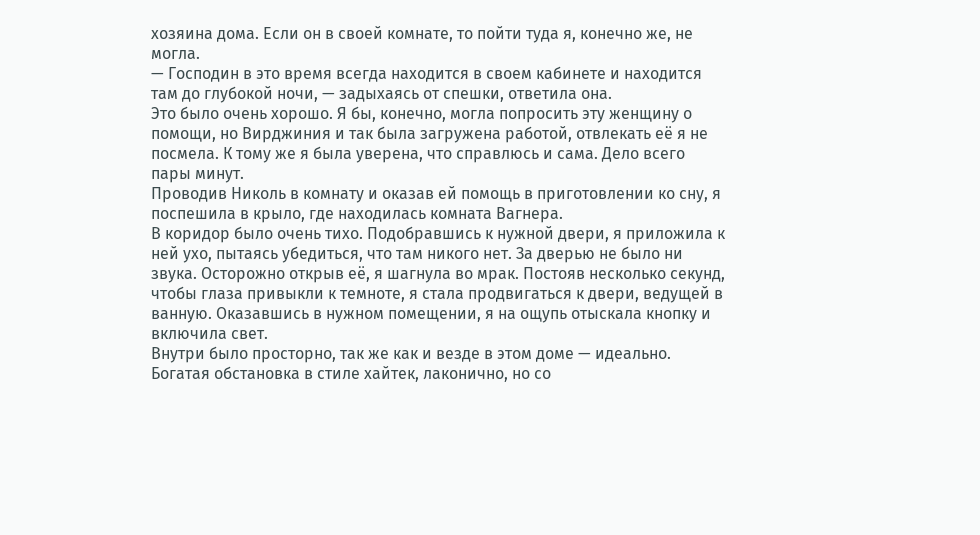хозяина дома. Если он в своей комнате, то пойти туда я, конечно же, не могла.
— Господин в это время всегда находится в своем кабинете и находится там до глубокой ночи, — задыхаясь от спешки, ответила она.
Это было очень хорошо. Я бы, конечно, могла попросить эту женщину о помощи, но Вирджиния и так была загружена работой, отвлекать её я не посмела. К тому же я была уверена, что справлюсь и сама. Дело всего пары минут.
Проводив Николь в комнату и оказав ей помощь в приготовлении ко сну, я поспешила в крыло, где находилась комната Вагнера.
В коридор было очень тихо. Подобравшись к нужной двери, я приложила к ней ухо, пытаясь убедиться, что там никого нет. За дверью не было ни звука. Осторожно открыв её, я шагнула во мрак. Постояв несколько секунд, чтобы глаза привыкли к темноте, я стала продвигаться к двери, ведущей в ванную. Оказавшись в нужном помещении, я на ощупь отыскала кнопку и включила свет.
Внутри было просторно, так же как и везде в этом доме — идеально. Богатая обстановка в стиле хайтек, лаконично, но со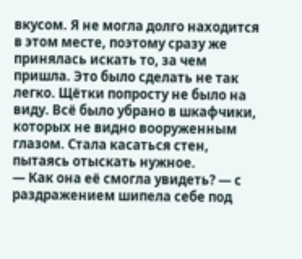вкусом. Я не могла долго находится в этом месте, поэтому сразу же принялась искать то, за чем пришла. Это было сделать не так легко. Щётки попросту не было на виду. Всё было убрано в шкафчики, которых не видно вооруженным глазом. Стала касаться стен, пытаясь отыскать нужное.
— Как она её смогла увидеть? — с раздражением шипела себе под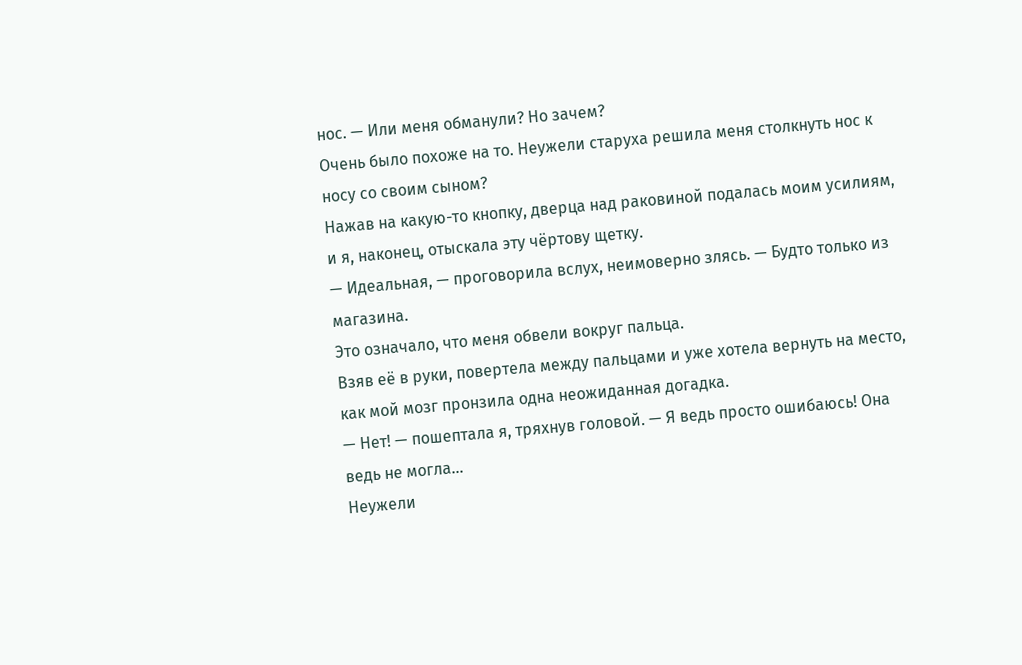нос. — Или меня обманули? Но зачем?
Очень было похоже на то. Неужели старуха решила меня столкнуть нос к носу со своим сыном?
Нажав на какую-то кнопку, дверца над раковиной подалась моим усилиям, и я, наконец, отыскала эту чёртову щетку.
— Идеальная, — проговорила вслух, неимоверно злясь. — Будто только из магазина.
Это означало, что меня обвели вокруг пальца.
Взяв её в руки, повертела между пальцами и уже хотела вернуть на место, как мой мозг пронзила одна неожиданная догадка.
— Нет! — пошептала я, тряхнув головой. — Я ведь просто ошибаюсь! Она ведь не могла…
Неужели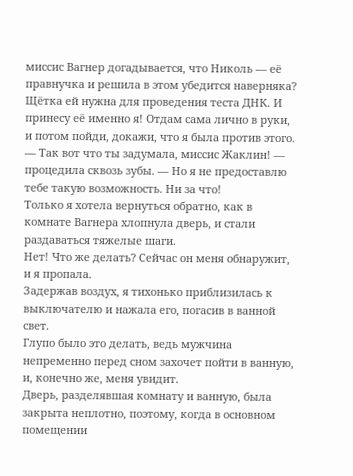миссис Вагнер догадывается, что Николь — её правнучка и решила в этом убедится наверняка? Щётка ей нужна для проведения теста ДНК. И принесу её именно я! Отдам сама лично в руки, и потом пойди, докажи, что я была против этого.
— Так вот что ты задумала, миссис Жаклин! — процедила сквозь зубы. — Но я не предоставлю тебе такую возможность. Ни за что!
Только я хотела вернуться обратно, как в комнате Вагнера хлопнула дверь, и стали раздаваться тяжелые шаги.
Нет! Что же делать? Сейчас он меня обнаружит, и я пропала.
Задержав воздух, я тихонько приблизилась к выключателю и нажала его, погасив в ванной свет.
Глупо было это делать, ведь мужчина непременно перед сном захочет пойти в ванную, и, конечно же, меня увидит.
Дверь, разделявшая комнату и ванную, была закрыта неплотно, поэтому, когда в основном помещении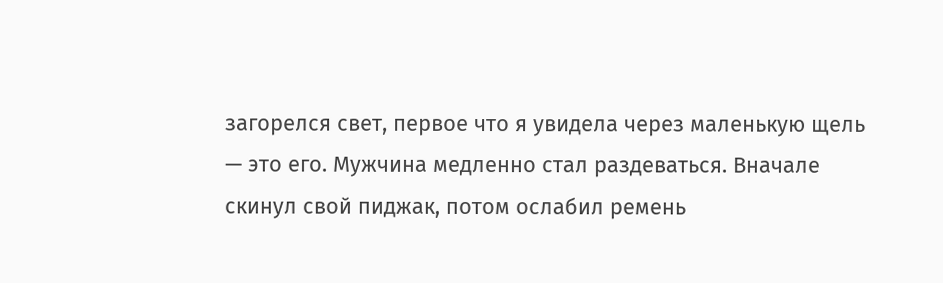загорелся свет, первое что я увидела через маленькую щель — это его. Мужчина медленно стал раздеваться. Вначале скинул свой пиджак, потом ослабил ремень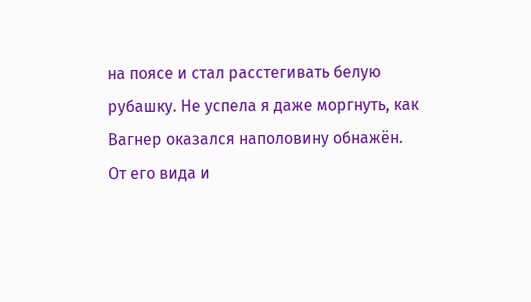на поясе и стал расстегивать белую рубашку. Не успела я даже моргнуть, как Вагнер оказался наполовину обнажён. От его вида и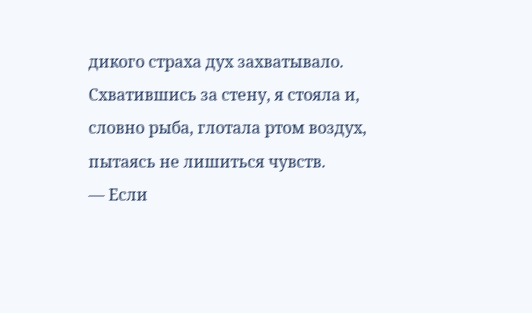дикого страха дух захватывало. Схватившись за стену, я стояла и, словно рыба, глотала ртом воздух, пытаясь не лишиться чувств.
— Если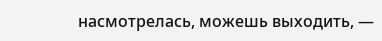насмотрелась, можешь выходить, —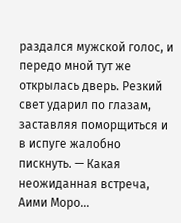раздался мужской голос, и передо мной тут же открылась дверь. Резкий свет ударил по глазам, заставляя поморщиться и в испуге жалобно пискнуть. — Какая неожиданная встреча, Аими Моро…